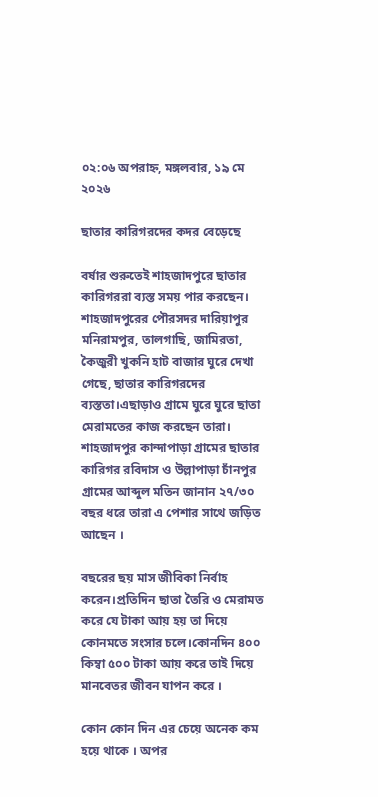০২:০৬ অপরাহ্ন, মঙ্গলবার, ১৯ মে ২০২৬

ছাতার কারিগরদের কদর বেড়েছে

বর্ষার শুরুতেই শাহজাদপুরে ছাতার কারিগররা ব্যস্ত সময় পার করছেন। শাহজাদপুরের পৌরসদর দারিয়াপুর মনিরামপুর, তালগাছি, জামিরতা, কৈজুরী খুকনি হাট বাজার ঘুরে দেখা গেছে, ছাতার কারিগরদের ব্যস্ততা।এছাড়াও গ্রামে ঘুরে ঘুরে ছাতা মেরামতের কাজ করছেন তারা। শাহজাদপুর কান্দাপাড়া গ্রামের ছাতার কারিগর রবিদাস ও উল্লাপাড়া চাঁনপুর গ্রামের আব্দুল মতিন জানান ২৭/৩০ বছর ধরে তারা এ পেশার সাথে জড়িত আছেন ।

বছরের ছয় মাস জীবিকা নির্বাহ করেন।প্রতিদিন ছাতা তৈরি ও মেরামত করে যে টাকা আয় হয় তা দিয়ে কোনমতে সংসার চলে।কোনদিন ৪০০ কিম্বা ৫০০ টাকা আয় করে তাই দিয়ে মানবেতর জীবন যাপন করে ।

কোন কোন দিন এর চেয়ে অনেক কম হয়ে থাকে । অপর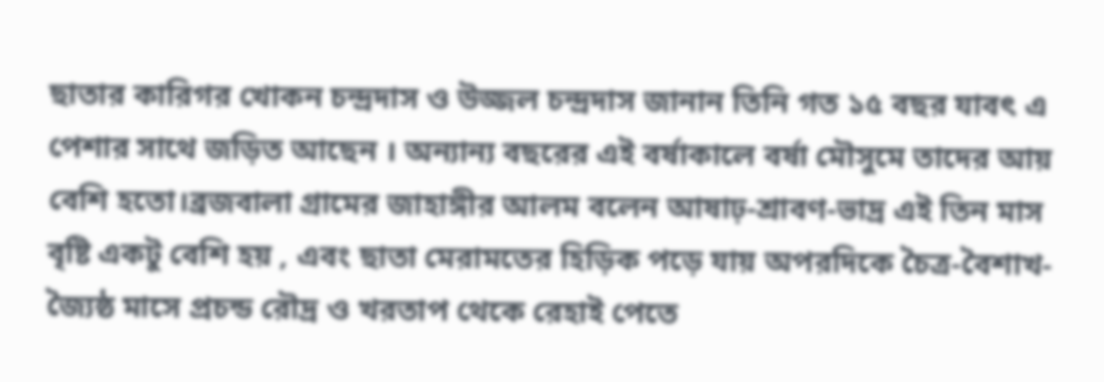ছাতার কারিগর খোকন চন্দ্রদাস ও উজ্জল চন্দ্রদাস জানান তিনি গত ১৫ বছর যাবৎ এ পেশার সাথে জড়িত আছেন । অন্যান্য বছরের এই বর্ষাকালে বর্ষা মৌসুমে তাদের আয় বেশি হতো।ব্রজবালা গ্রামের জাহাঙ্গীর আলম বলেন আষাঢ়-শ্রাবণ-ভাদ্র এই তিন মাস বৃষ্টি একটু বেশি হয় , এবং ছাতা মেরামতের হিড়িক পড়ে যায় অপরদিকে চৈত্র-বৈশাখ-জ্যৈষ্ঠ মাসে প্রচন্ড রৌদ্র ও খরতাপ থেকে রেহাই পেতে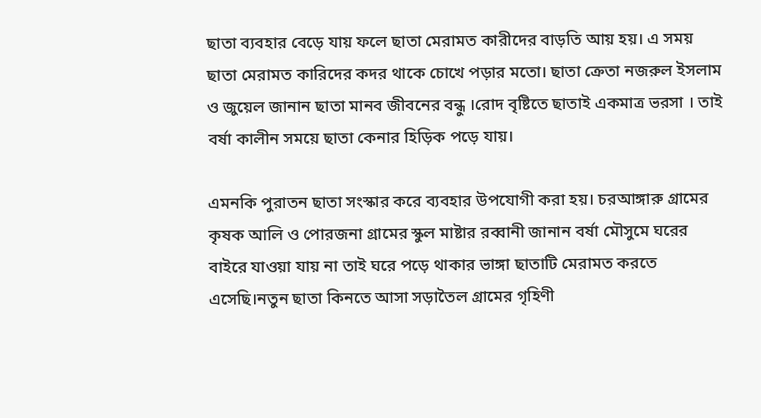ছাতা ব্যবহার বেড়ে যায় ফলে ছাতা মেরামত কারীদের বাড়তি আয় হয়। এ সময় ছাতা মেরামত কারিদের কদর থাকে চোখে পড়ার মতো। ছাতা ক্রেতা নজরুল ইসলাম ও জুয়েল জানান ছাতা মানব জীবনের বন্ধু ।রোদ বৃষ্টিতে ছাতাই একমাত্র ভরসা । তাই বর্ষা কালীন সময়ে ছাতা কেনার হিড়িক পড়ে যায়।

এমনকি পুরাতন ছাতা সংস্কার করে ব্যবহার উপযোগী করা হয়। চরআঙ্গারু গ্রামের কৃষক আলি ও পোরজনা গ্রামের স্কুল মাষ্টার রব্বানী জানান বর্ষা মৌসুমে ঘরের বাইরে যাওয়া যায় না তাই ঘরে পড়ে থাকার ভাঙ্গা ছাতাটি মেরামত করতে এসেছি।নতুন ছাতা কিনতে আসা সড়াতৈল গ্রামের গৃহিণী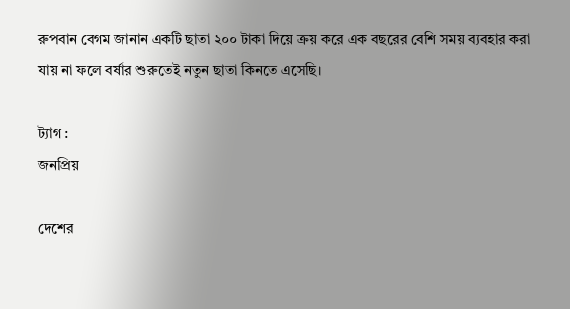রুপবান বেগম জানান একটি ছাতা ২০০ টাকা দিয়ে ক্রয় করে এক বছরের বেশি সময় ব্যবহার করা যায় না ফলে বর্ষার শুরুতেই নতুন ছাতা কিনতে এসেছি।

ট্যাগ :
জনপ্রিয়

দেশের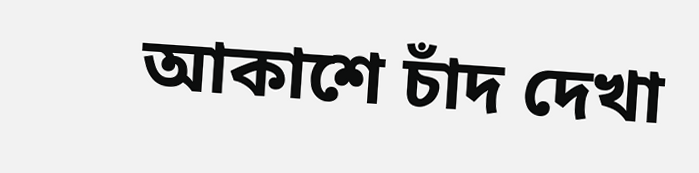আকাশে চাঁদ দেখা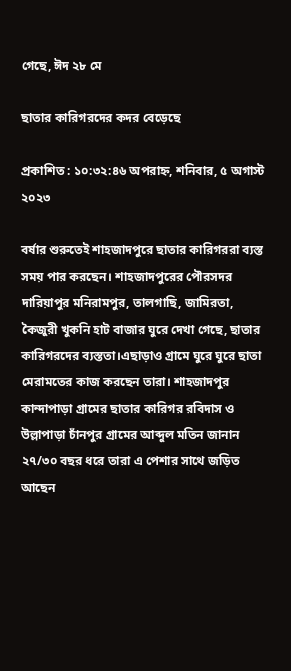গেছে, ঈদ ২৮ মে

ছাতার কারিগরদের কদর বেড়েছে

প্রকাশিত : ১০:৩২:৪৬ অপরাহ্ন, শনিবার, ৫ অগাস্ট ২০২৩

বর্ষার শুরুতেই শাহজাদপুরে ছাতার কারিগররা ব্যস্ত সময় পার করছেন। শাহজাদপুরের পৌরসদর দারিয়াপুর মনিরামপুর, তালগাছি, জামিরতা, কৈজুরী খুকনি হাট বাজার ঘুরে দেখা গেছে, ছাতার কারিগরদের ব্যস্ততা।এছাড়াও গ্রামে ঘুরে ঘুরে ছাতা মেরামতের কাজ করছেন তারা। শাহজাদপুর কান্দাপাড়া গ্রামের ছাতার কারিগর রবিদাস ও উল্লাপাড়া চাঁনপুর গ্রামের আব্দুল মতিন জানান ২৭/৩০ বছর ধরে তারা এ পেশার সাথে জড়িত আছেন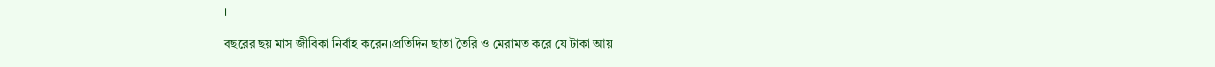।

বছরের ছয় মাস জীবিকা নির্বাহ করেন।প্রতিদিন ছাতা তৈরি ও মেরামত করে যে টাকা আয়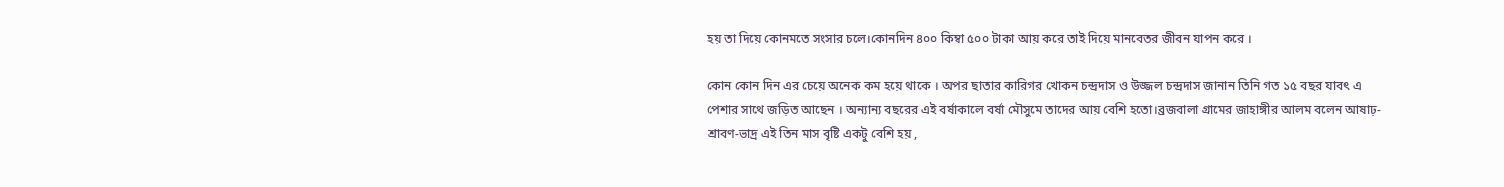হয় তা দিয়ে কোনমতে সংসার চলে।কোনদিন ৪০০ কিম্বা ৫০০ টাকা আয় করে তাই দিয়ে মানবেতর জীবন যাপন করে ।

কোন কোন দিন এর চেয়ে অনেক কম হয়ে থাকে । অপর ছাতার কারিগর খোকন চন্দ্রদাস ও উজ্জল চন্দ্রদাস জানান তিনি গত ১৫ বছর যাবৎ এ পেশার সাথে জড়িত আছেন । অন্যান্য বছরের এই বর্ষাকালে বর্ষা মৌসুমে তাদের আয় বেশি হতো।ব্রজবালা গ্রামের জাহাঙ্গীর আলম বলেন আষাঢ়-শ্রাবণ-ভাদ্র এই তিন মাস বৃষ্টি একটু বেশি হয় ,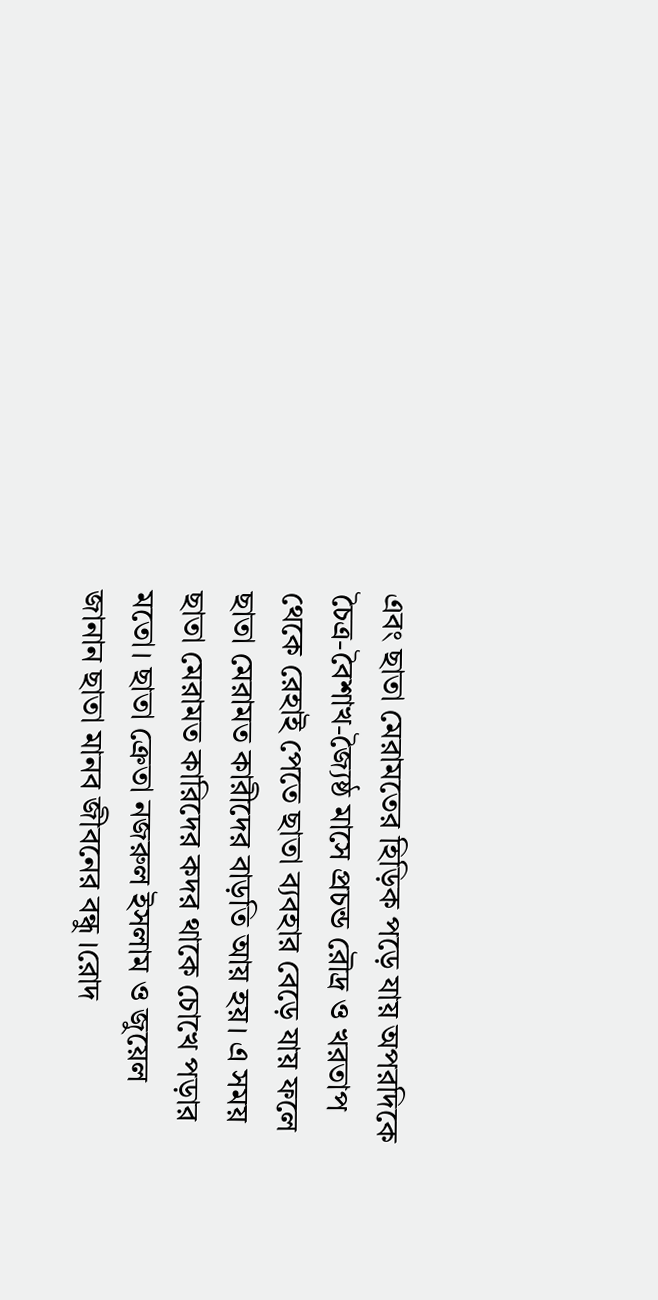এবং ছাতা মেরামতের হিড়িক পড়ে যায় অপরদিকে চৈত্র-বৈশাখ-জ্যৈষ্ঠ মাসে প্রচন্ড রৌদ্র ও খরতাপ থেকে রেহাই পেতে ছাতা ব্যবহার বেড়ে যায় ফলে ছাতা মেরামত কারীদের বাড়তি আয় হয়। এ সময় ছাতা মেরামত কারিদের কদর থাকে চোখে পড়ার মতো। ছাতা ক্রেতা নজরুল ইসলাম ও জুয়েল জানান ছাতা মানব জীবনের বন্ধু ।রোদ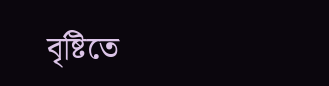বৃষ্টিতে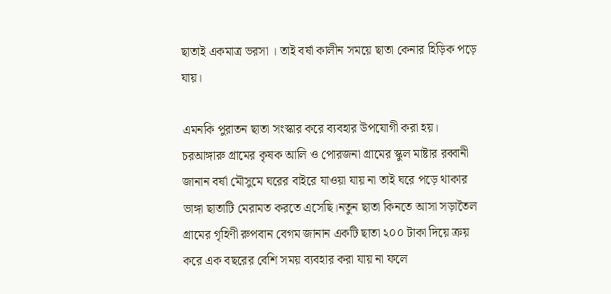ছাতাই একমাত্র ভরসা । তাই বর্ষা কালীন সময়ে ছাতা কেনার হিড়িক পড়ে যায়।

এমনকি পুরাতন ছাতা সংস্কার করে ব্যবহার উপযোগী করা হয়। চরআঙ্গারু গ্রামের কৃষক আলি ও পোরজনা গ্রামের স্কুল মাষ্টার রব্বানী জানান বর্ষা মৌসুমে ঘরের বাইরে যাওয়া যায় না তাই ঘরে পড়ে থাকার ভাঙ্গা ছাতাটি মেরামত করতে এসেছি।নতুন ছাতা কিনতে আসা সড়াতৈল গ্রামের গৃহিণী রুপবান বেগম জানান একটি ছাতা ২০০ টাকা দিয়ে ক্রয় করে এক বছরের বেশি সময় ব্যবহার করা যায় না ফলে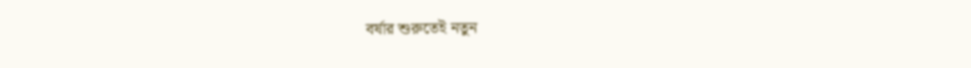বর্ষার শুরুতেই নতুন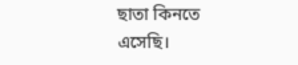ছাতা কিনতে এসেছি।